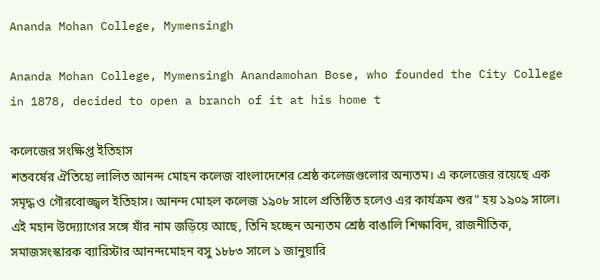Ananda Mohan College, Mymensingh

Ananda Mohan College, Mymensingh Anandamohan Bose, who founded the City College in 1878, decided to open a branch of it at his home t

কলেজের সংক্ষিপ্ত ইতিহাস
শতবর্ষের ঐতিহ্যে লালিত আনন্দ মোহন কলেজ বাংলাদেশের শ্রেষ্ঠ কলেজগুলোর অন্যতম। এ কলেজের রয়েছে এক সমৃদ্ধ ও গৌরবোজ্জ্বল ইতিহাস। আনন্দ মোহল কলেজ ১৯০৮ সালে প্রতিষ্ঠিত হলেও এর কার্যক্রম শুর" হয় ১৯০৯ সালে। এই মহান উদ্য্যোগের সঙ্গে যাঁর নাম জড়িয়ে আছে, তিনি হচ্ছেন অন্যতম শ্রেষ্ঠ বাঙালি শিক্ষাবিদ, রাজনীতিক, সমাজসংস্কারক ব্যারিস্টার আনন্দমোহন বসু ১৮৮৩ সালে ১ জানুয়ারি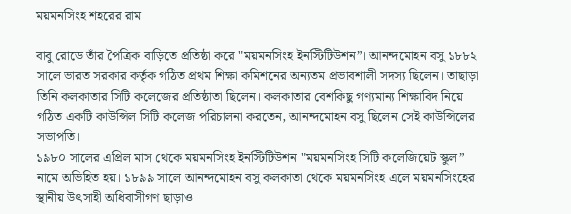ময়মনসিংহ শহরের রাম

বাবু রোডে তাঁর পৈত্রিক বাড়িতে প্রতিষ্ঠা করে "ময়মনসিংহ ইনস্টিটিউশন”। আনন্দমোহন বসু ১৮৮২ সালে ভারত সরকার কর্তৃক গঠিত প্রথম শিক্ষা কমিশনের অন্যতম প্রভাবশালী সদস্য ছিলেন। তাছাড়া তিনি কলকাতার সিটি কলেজের প্রতিষ্ঠাতা ছিলেন। কলকাতার বেশকিছু গণ্যমান্য শিক্ষাবিদ নিয়ে গঠিত একটি কাউন্সিল সিটি কলেজ পরিচালনা করতেন, আনন্দমোহন বসু ছিলেন সেই কাউন্সিলের সভাপতি।
১৯৮০ সালের এপ্রিল মাস থেকে ময়মনসিংহ ইনস্টিটিউশন "ময়মনসিংহ সিটি কলেজিয়েট স্কুল” নামে অভিহিত হয়। ১৮৯৯ সালে আনন্দমোহন বসু কলকাতা থেকে ময়মনসিংহ এলে ময়মনসিংহের স্থানীয় উৎসাহী অধিবাসীগণ ছাড়াও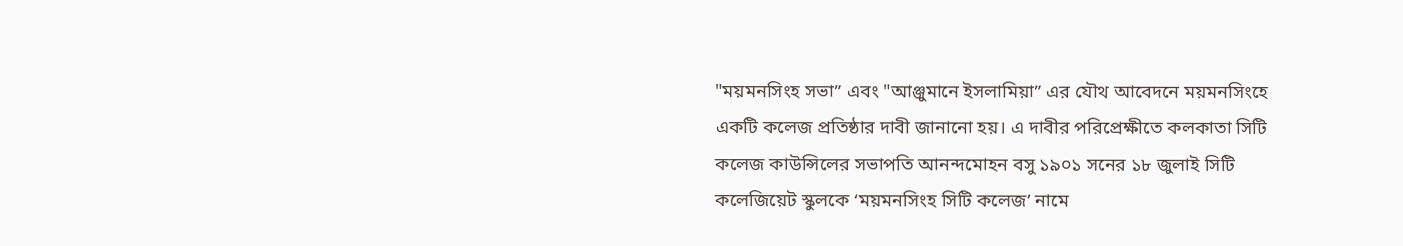"ময়মনসিংহ সভা” এবং "আঞ্জুমানে ইসলামিয়া” এর যৌথ আবেদনে ময়মনসিংহে একটি কলেজ প্রতিষ্ঠার দাবী জানানো হয়। এ দাবীর পরিপ্রেক্ষীতে কলকাতা সিটি কলেজ কাউন্সিলের সভাপতি আনন্দমোহন বসু ১৯০১ সনের ১৮ জুলাই সিটি কলেজিয়েট স্কুলকে ‘ময়মনসিংহ সিটি কলেজ’ নামে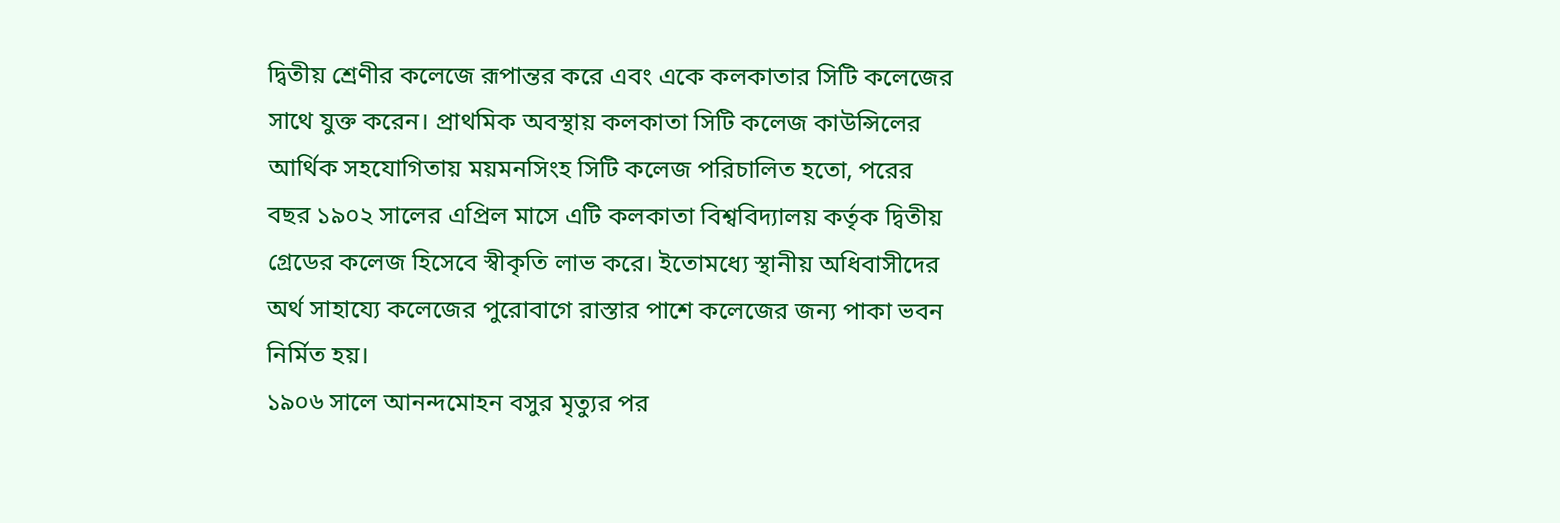দ্বিতীয় শ্রেণীর কলেজে রূপান্তর করে এবং একে কলকাতার সিটি কলেজের সাথে যুক্ত করেন। প্রাথমিক অবস্থায় কলকাতা সিটি কলেজ কাউন্সিলের আর্থিক সহযোগিতায় ময়মনসিংহ সিটি কলেজ পরিচালিত হতো, পরের বছর ১৯০২ সালের এপ্রিল মাসে এটি কলকাতা বিশ্ববিদ্যালয় কর্তৃক দ্বিতীয় গ্রেডের কলেজ হিসেবে স্বীকৃতি লাভ করে। ইতোমধ্যে স্থানীয় অধিবাসীদের অর্থ সাহায্যে কলেজের পুরোবাগে রাস্তার পাশে কলেজের জন্য পাকা ভবন নির্মিত হয়।
১৯০৬ সালে আনন্দমোহন বসুর মৃত্যুর পর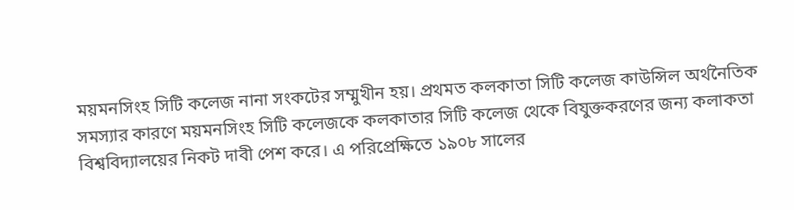ময়মনসিংহ সিটি কলেজ নানা সংকটের সম্মুখীন হয়। প্রথমত কলকাতা সিটি কলেজ কাউন্সিল অর্থনৈতিক সমস্যার কারণে ময়মনসিংহ সিটি কলেজকে কলকাতার সিটি কলেজ থেকে বিযুক্তকরণের জন্য কলাকতা বিশ্ববিদ্যালয়ের নিকট দাবী পেশ করে। এ পরিপ্রেক্ষিতে ১৯০৮ সালের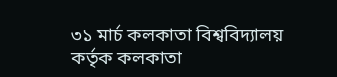৩১ মার্চ কলকাতা বিশ্ববিদ্যালয় কর্তৃক কলকাতা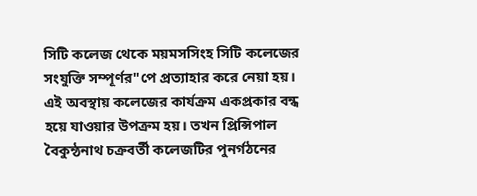সিটি কলেজ থেকে ময়মসসিংহ সিটি কলেজের সংযুক্তি সম্পূর্ণর"পে প্রত্যাহার করে নেয়া হয়। এই অবস্থায় কলেজের কার্যক্রম একপ্রকার বন্ধ হয়ে যাওয়ার উপক্রম হয়। তখন প্রিন্সিপাল বৈকুন্ঠনাথ চক্রবর্তী কলেজটির পুনর্গঠনের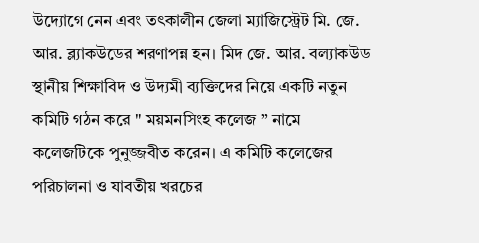উদ্যোগে নেন এবং তৎকালীন জেলা ম্যাজিস্ট্রেট মি. জে. আর. ব্ল্যাকউডের শরণাপন্ন হন। মিদ জে. আর. বল্যাকউড স্থানীয় শিক্ষাবিদ ও উদ্যমী ব্যক্তিদের নিয়ে একটি নতুন কমিটি গঠন করে " ময়মনসিংহ কলেজ ” নামে কলেজটিকে পুনুজ্জবীত করেন। এ কমিটি কলেজের পরিচালনা ও যাবতীয় খরচের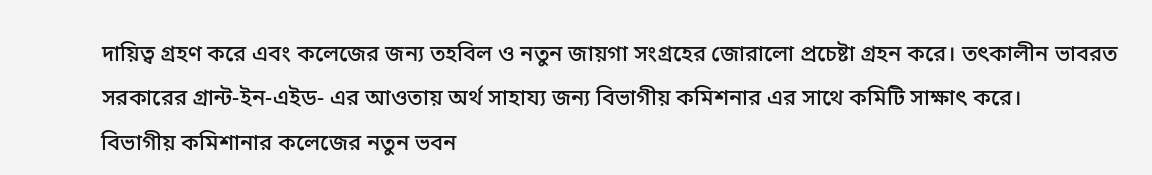দায়িত্ব গ্রহণ করে এবং কলেজের জন্য তহবিল ও নতুন জায়গা সংগ্রহের জোরালো প্রচেষ্টা গ্রহন করে। তৎকালীন ভাবরত সরকারের গ্রান্ট-ইন-এইড- এর আওতায় অর্থ সাহায্য জন্য বিভাগীয় কমিশনার এর সাথে কমিটি সাক্ষাৎ করে।
বিভাগীয় কমিশানার কলেজের নতুন ভবন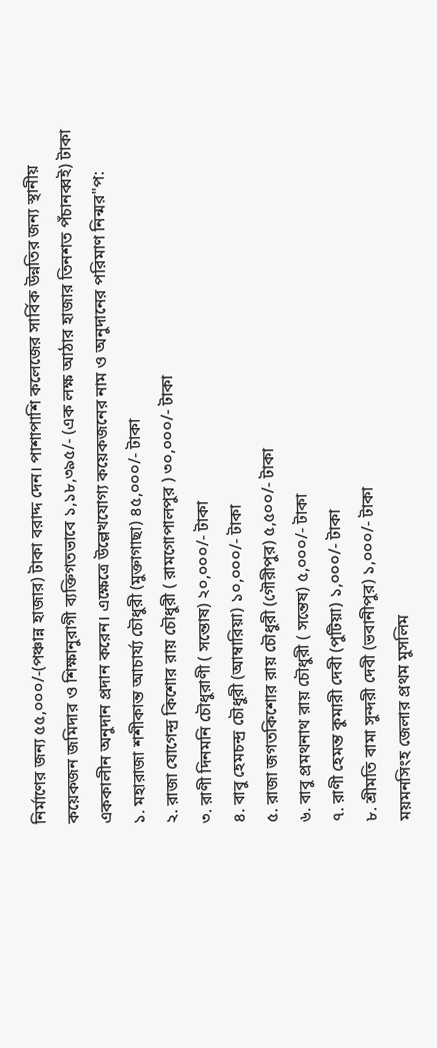নির্মাণের জন্য ৫৫,০০০/-(পঞ্চান্ন হাজার) টাকা বরাদ্দ দেন। পাশাপাশি কলেজের সার্বিক উন্নতির জন্য স্থানীয় কয়েকজন জমিদার ও শিক্ষানুরাগী ব্যক্তিগতভাবে ১,১৮,৩৯৫/- (এক লক্ষ আঠার হাজার তিনশত পঁচানব্বই) টাকা এককালীন অনুদান প্রদান করেন। এক্ষেত্রে উল্লেখযোগ্য কয়েকজনের নাম ও অনুদানের পরিমাণ নিন্মর"প:
১. মহারাজা শশীকান্ত আচার্য্য চৌধুরী (মুক্তাগাছা) ৪৫,০০০/- টাকা
২. রাজা যোগেন্দ্র কিশোর রায় চৌধুরী ( রামগোপালপুর ) ৩০,০০০/- টাকা
৩. রাণী দিনমনি চৌধুরাণী ( সন্তোষ) ২০,০০০/- টাকা
৪. বাবু হেমচন্দ্র চৌধুরী (আম্বারিয়া) ১০,০০০/- টাকা
৫. রাজা জগতকিশোর রায় চৌধুরী (গৌরীপুর) ৫,৫০০/- টাকা
৬. বাবু প্রমথনাথ রায় চৌধুরী ( সন্তেষ) ৫,০০০/- টাকা
৭. রাণী হেমন্ত কুমারী দেবী (পুটিয়া) ১,০০০/- টাকা
৮. শ্রীমতি বামা সুন্দরী দেবী (ভবানীপুর) ১,০০০/- টাকা
ময়মনসিংহ জেলার প্রথম মুসলিম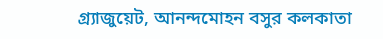গ্র্যাজুয়েট, আনন্দমোহন বসুর কলকাতা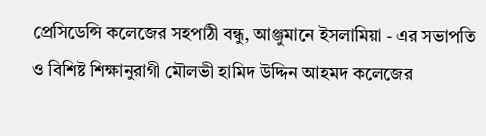প্রেসিডেন্সি কলেজের সহপাঠী বন্ধু, আঞ্জুমানে ইসলামিয়া - এর সভাপতি ও বিশিষ্ট শিক্ষানুরাগী মৌলভী হামিদ উদ্দিন আহমদ কলেজের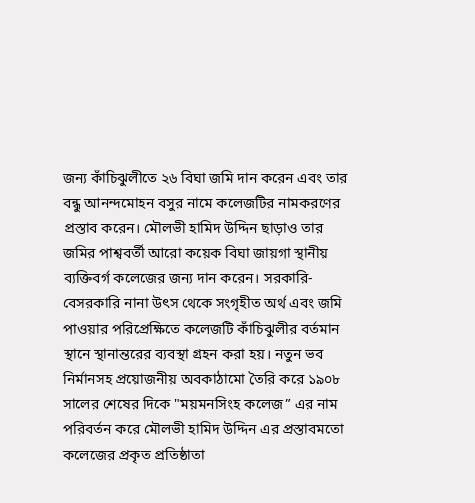জন্য কাঁচিঝুলীতে ২৬ বিঘা জমি দান করেন এবং তার বন্ধু আনন্দমোহন বসুর নামে কলেজটির নামকরণের প্রস্তাব করেন। মৌলভী হামিদ উদ্দিন ছাড়াও তার জমির পাশ্ববর্তী আরো কয়েক বিঘা জায়গা স্থানীয় ব্যক্তিবর্গ কলেজের জন্য দান করেন। সরকারি-বেসরকারি নানা উৎস থেকে সংগৃহীত অর্থ এবং জমি পাওয়ার পরিপ্রেক্ষিতে কলেজটি কাঁচিঝুলীর বর্তমান স্থানে স্থানান্তরের ব্যবস্থা গ্রহন করা হয়। নতুন ভব নির্মানসহ প্রয়োজনীয় অবকাঠামো তৈরি করে ১৯০৮ সালের শেষের দিকে "ময়মনসিংহ কলেজ” এর নাম পরিবর্তন করে মৌলভী হামিদ উদ্দিন এর প্রস্তাবমতো কলেজের প্রকৃত প্রতিষ্ঠাতা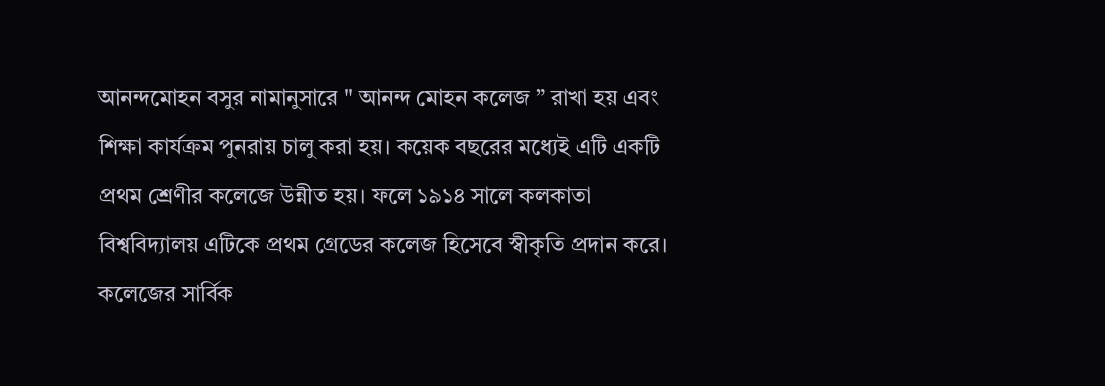আনন্দমোহন বসুর নামানুসারে " আনন্দ মোহন কলেজ ” রাখা হয় এবং শিক্ষা কার্যক্রম পুনরায় চালু করা হয়। কয়েক বছরের মধ্যেই এটি একটি প্রথম শ্রেণীর কলেজে উন্নীত হয়। ফলে ১৯১৪ সালে কলকাতা বিশ্ববিদ্যালয় এটিকে প্রথম গ্রেডের কলেজ হিসেবে স্বীকৃতি প্রদান করে। কলেজের সার্বিক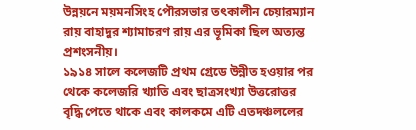উন্নয়নে ময়মনসিংহ পৌরসভার তৎকালীন চেয়ারম্যান রায় বাহাদুর শ্যামাচরণ রায় এর ভূমিকা ছিল অত্যন্ত প্রশংসনীয়।
১৯১৪ সালে কলেজটি প্রথম গ্রেডে উন্নীত হওয়ার পর থেকে কলেজরি খ্যাতি এবং ছাত্রসংখ্যা উত্তরোত্তর বৃদ্ধি পেতে থাকে এবং কালকমে এটি এতদঞ্চললের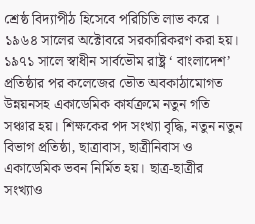শ্রেষ্ঠ বিদ্যাপীঠ হিসেবে পরিচিতি লাভ করে । ১৯৬৪ সালের অক্টোবরে সরকারিকরণ করা হয়। ১৯৭১ সালে স্বাধীন সার্বভৌম রাষ্ট্র ‘ বাংলাদেশ’ প্রতিষ্ঠার পর কলেজের ভৌত অবকাঠামোগত উন্নয়নসহ একাডেমিক কার্যক্রমে নতুন গতি সঞ্চার হয়। শিক্ষকের পদ সংখ্যা বৃদ্ধি, নতুন নতুন বিভাগ প্রতিষ্ঠা, ছাত্রাবাস, ছাত্রীনিবাস ও একাডেমিক ভবন নির্মিত হয়। ছাত্র-ছাত্রীর সংখ্যাও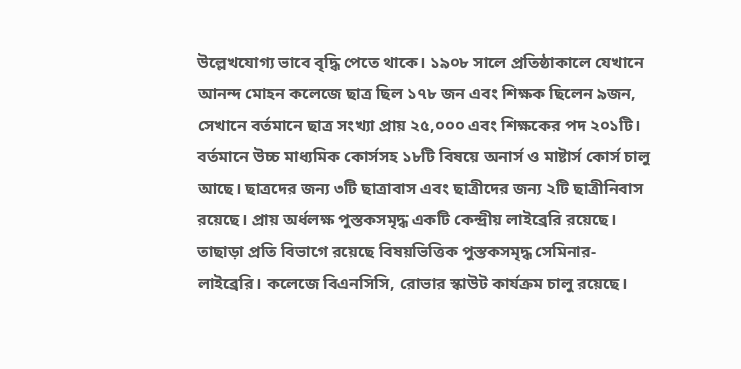উল্লেখযোগ্য ভাবে বৃদ্ধি পেতে থাকে। ১৯০৮ সালে প্রতিষ্ঠাকালে যেখানে আনন্দ মোহন কলেজে ছাত্র ছিল ১৭৮ জন এবং শিক্ষক ছিলেন ৯জন, সেখানে বর্তমানে ছাত্র সংখ্যা প্রায় ২৫,০০০ এবং শিক্ষকের পদ ২০১টি। বর্তমানে উচ্চ মাধ্যমিক কোর্সসহ ১৮টি বিষয়ে অনার্স ও মাষ্টার্স কোর্স চালু আছে। ছাত্রদের জন্য ৩টি ছাত্রাবাস এবং ছাত্রীদের জন্য ২টি ছাত্রীনিবাস রয়েছে। প্রায় অর্ধলক্ষ পুস্তকসমৃদ্ধ একটি কেন্দ্রীয় লাইব্রেরি রয়েছে। তাছাড়া প্রতি বিভাগে রয়েছে বিষয়ভিত্তিক পুস্তকসমৃদ্ধ সেমিনার-লাইব্রেরি। কলেজে বিএনসিসি, রোভার স্কাউট কার্যক্রম চালু রয়েছে।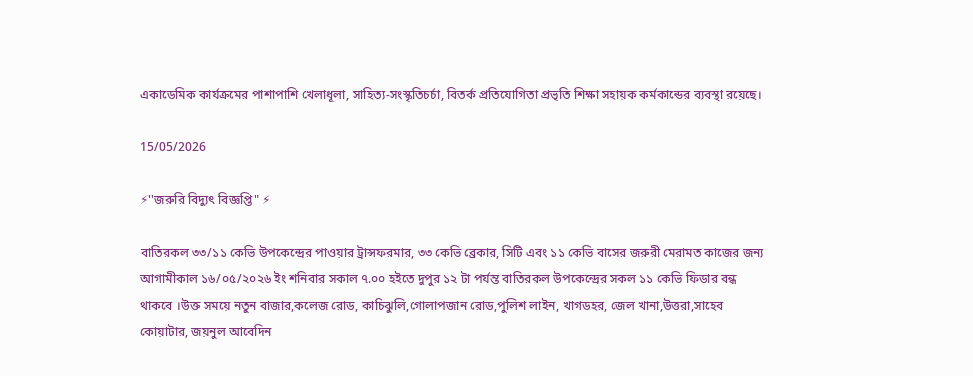একাডেমিক কার্যক্রমের পাশাপাশি খেলাধূলা, সাহিত্য-সংস্কৃতিচর্চা, বিতর্ক প্রতিযোগিতা প্রভৃতি শিক্ষা সহায়ক কর্মকান্ডের ব্যবস্থা রয়েছে।

15/05/2026

⚡''জরুরি বিদ্যুৎ বিজ্ঞপ্তি" ⚡

বাতিরকল ৩৩/১১ কেভি উপকেন্দ্রের পাওয়ার ট্রান্সফরমার, ৩৩ কেভি ব্রেকার, সিটি এবং ১১ কেভি বাসের জরুরী মেরামত কাজের জন্য আগামীকাল ১৬/০৫/২০২৬ ইং শনিবার সকাল ৭.০০ হইতে দুপুর ১২ টা পর্যন্ত বাতিরকল উপকেন্দ্রের সকল ১১ কেভি ফিডার বন্ধ থাকবে ।উক্ত সময়ে নতুন বাজার,কলেজ রোড, কাচিঝুলি,গোলাপজান রোড,পুলিশ লাইন, খাগডহর, জেল খানা,উত্তরা,সাহেব কোয়াটার, জয়নুল আবেদিন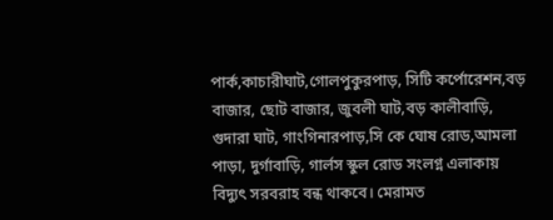পার্ক,কাচারীঘাট,গোলপুকুরপাড়, সিটি কর্পোরেশন,বড় বাজার, ছোট বাজার, জুবলী ঘাট,বড় কালীবাড়ি, গুদারা ঘাট, গাংগিনারপাড়,সি কে ঘোষ রোড,আমলা পাড়া, দুর্গাবাড়ি, গার্লস স্কুল রোড সংলগ্ন এলাকায় বিদ্যুৎ সরবরাহ বন্ধ থাকবে। মেরামত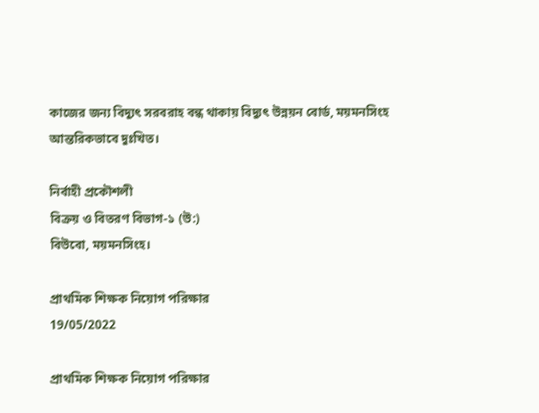কাজের জন্য বিদ্যুৎ সরবরাহ বন্ধ থাকায় বিদ্যুৎ উন্নয়ন বোর্ড, ময়মনসিংহ আন্তরিকভাবে দুঃখিত।

নির্বাহী প্রকৌশলী
বিক্রয় ও বিতরণ বিভাগ-১ (উ:)
বিউবো, ময়মনসিংহ।

প্রাথমিক শিক্ষক নিয়োগ পরিক্ষার
19/05/2022

প্রাথমিক শিক্ষক নিয়োগ পরিক্ষার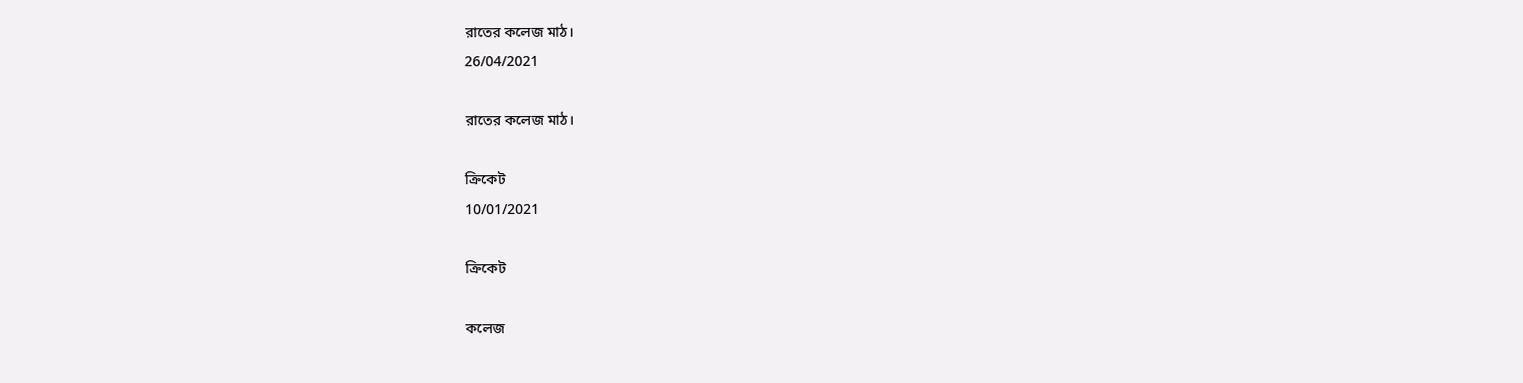রাতের কলেজ মাঠ।
26/04/2021

রাতের কলেজ মাঠ।

ক্রিকেট
10/01/2021

ক্রিকেট

কলেজ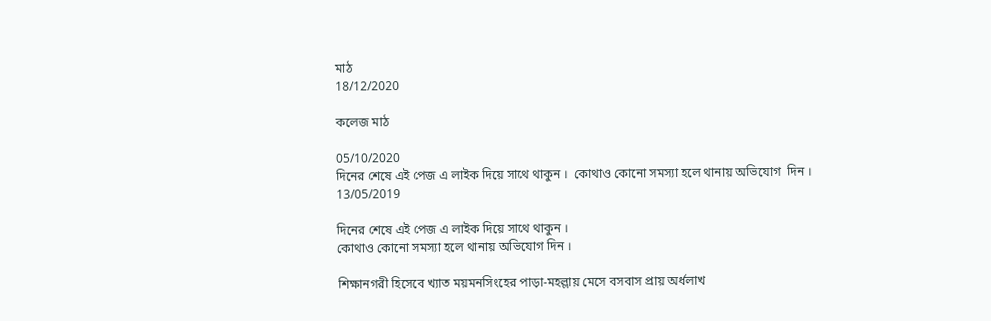মাঠ
18/12/2020

কলেজ মাঠ

05/10/2020
দিনের শেষে এই পেজ এ লাইক দিয়ে সাথে থাকুন ।  কোথাও কোনো সমস্যা হলে থানায় অভিযোগ  দিন ।
13/05/2019

দিনের শেষে এই পেজ এ লাইক দিয়ে সাথে থাকুন ।
কোথাও কোনো সমস্যা হলে থানায় অভিযোগ দিন ।

শিক্ষানগরী হিসেবে খ্যাত ময়মনসিংহের পাড়া-মহল্লায় মেসে বসবাস প্রায় অর্ধলাখ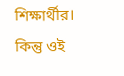শিক্ষার্থীর। কিন্তু ওই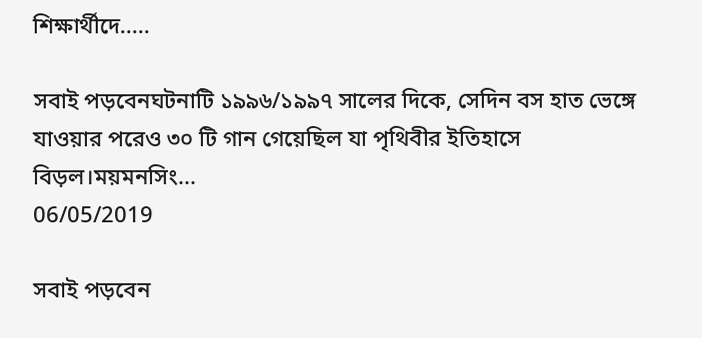শিক্ষার্থীদে.....

সবাই পড়বেনঘটনাটি ১৯৯৬/১৯৯৭ সালের দিকে, সেদিন বস হাত ভেঙ্গে যাওয়ার পরেও ৩০ টি গান গেয়েছিল যা পৃথিবীর ইতিহাসে বিড়ল।ময়মনসিং...
06/05/2019

সবাই পড়বেন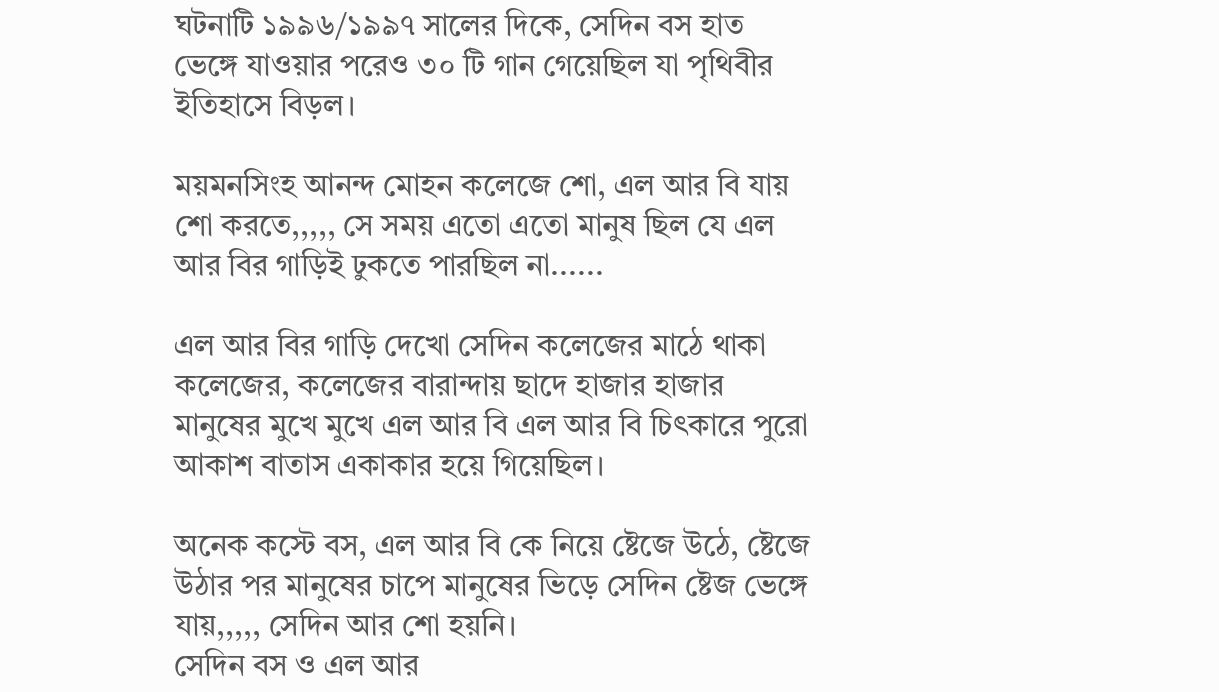ঘটনাটি ১৯৯৬/১৯৯৭ সালের দিকে, সেদিন বস হাত ভেঙ্গে যাওয়ার পরেও ৩০ টি গান গেয়েছিল যা পৃথিবীর ইতিহাসে বিড়ল।

ময়মনসিংহ আনন্দ মোহন কলেজে শো, এল আর বি যায় শো করতে,,,,, সে সময় এতো এতো মানুষ ছিল যে এল আর বির গাড়িই ঢুকতে পারছিল না......

এল আর বির গাড়ি দেখো সেদিন কলেজের মাঠে থাকা কলেজের, কলেজের বারান্দায় ছাদে হাজার হাজার মানুষের মুখে মুখে এল আর বি এল আর বি চিৎকারে পুরো আকাশ বাতাস একাকার হয়ে গিয়েছিল।

অনেক কস্টে বস, এল আর বি কে নিয়ে ষ্টেজে উঠে, ষ্টেজে উঠার পর মানুষের চাপে মানুষের ভিড়ে সেদিন ষ্টেজ ভেঙ্গে যায়,,,,, সেদিন আর শো হয়নি।
সেদিন বস ও এল আর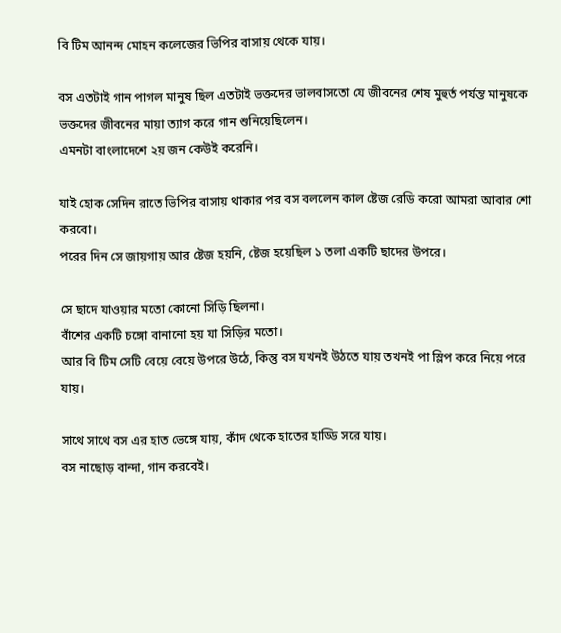বি টিম আনন্দ মোহন কলেজের ভিপির বাসায় থেকে যায়।

বস এতটাই গান পাগল মানুষ ছিল এতটাই ভক্তদের ভালবাসতো যে জীবনের শেষ মুহুর্ত পর্যন্ত মানুষকে ভক্তদের জীবনের মায়া ত্যাগ করে গান শুনিয়েছিলেন।
এমনটা বাংলাদেশে ২য় জন কেউই করেনি।

যাই হোক সেদিন রাতে ভিপির বাসায় থাকার পর বস বললেন কাল ষ্টেজ রেডি করো আমরা আবার শো করবো।
পরের দিন সে জায়গায় আর ষ্টেজ হয়নি, ষ্টেজ হয়েছিল ১ তলা একটি ছাদের উপরে।

সে ছাদে যাওয়ার মতো কোনো সিড়ি ছিলনা।
বাঁশের একটি চঙ্গো বানানো হয় যা সিড়ির মতো।
আর বি টিম সেটি বেয়ে বেয়ে উপরে উঠে, কিন্তু বস যখনই উঠতে যায় তখনই পা স্লিপ করে নিয়ে পরে যায়।

সাথে সাথে বস এর হাত ভেঙ্গে যায়, কাঁদ থেকে হাতের হাড্ডি সরে যায়।
বস নাছোড় বান্দা, গান করবেই।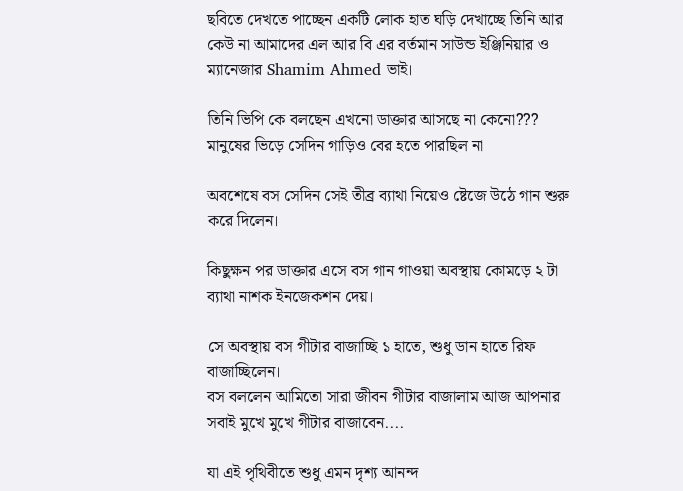ছবিতে দেখতে পাচ্ছেন একটি লোক হাত ঘড়ি দেখাচ্ছে তিনি আর কেউ না আমাদের এল আর বি এর বর্তমান সাউন্ড ইঞ্জিনিয়ার ও ম্যানেজার Shamim Ahmed ভাই।

তিনি ভিপি কে বলছেন এখনো ডাক্তার আসছে না কেনো???
মানুষের ভিড়ে সেদিন গাড়িও বের হতে পারছিল না

অবশেষে বস সেদিন সেই তীব্র ব্যাথা নিয়েও ষ্টেজে উঠে গান শুরু করে দিলেন।

কিছুক্ষন পর ডাক্তার এসে বস গান গাওয়া অবস্থায় কোমড়ে ২ টা ব্যাথা নাশক ইনজেকশন দেয়।

সে অবস্থায় বস গীটার বাজাচ্ছি ১ হাতে, শুধু ডান হাতে রিফ বাজাচ্ছিলেন।
বস বললেন আমিতো সারা জীবন গীটার বাজালাম আজ আপনার সবাই মুখে মুখে গীটার বাজাবেন....

যা এই পৃথিবীতে শুধু এমন দৃশ্য আনন্দ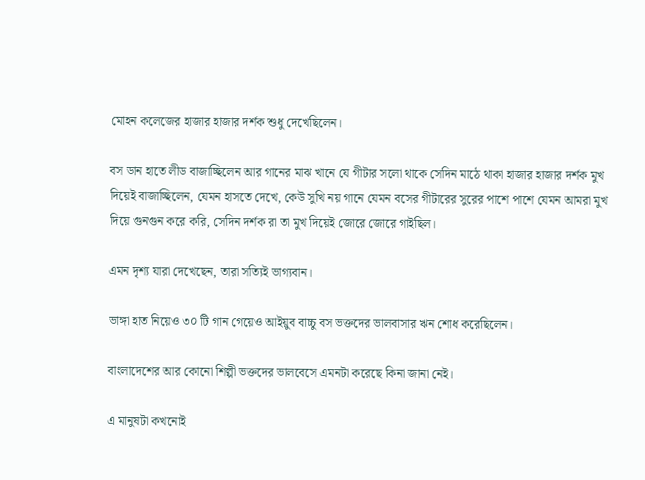মোহন কলেজের হাজার হাজার দর্শক শুধু দেখেছিলেন।

বস ডান হাতে লীড বাজাচ্ছিলেন আর গানের মাঝ খানে যে গীটার সলো থাকে সেদিন মাঠে থাকা হাজার হাজার দর্শক মুখ দিয়েই বাজাচ্ছিলেন, যেমন হাসতে দেখে, কেউ সুখি নয় গানে যেমন বসের গীটারের সুরের পাশে পাশে যেমন আমরা মুখ দিয়ে গুনগুন করে করি, সেদিন দর্শক রা তা মুখ দিয়েই জোরে জোরে গাইছিল।

এমন দৃশ্য যারা দেখেছেন, তারা সত্যিই ভাগ্যবান।

ভাঙ্গা হাত নিয়েও ৩০ টি গান গেয়েও আইয়ুব বাচ্চু বস ভক্তদের ভালবাসার ঋন শোধ করেছিলেন।

বাংলাদেশের আর কোনো শিল্পী ভক্তদের ভালবেসে এমনটা করেছে কিনা জানা নেই।

এ মানুষটা কখনোই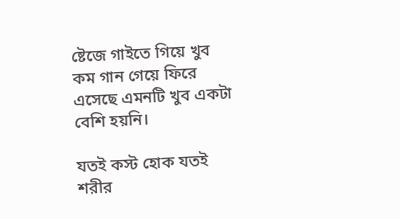ষ্টেজে গাইতে গিয়ে খুব কম গান গেয়ে ফিরে এসেছে এমনটি খুব একটা বেশি হয়নি।

যতই কস্ট হোক যতই শরীর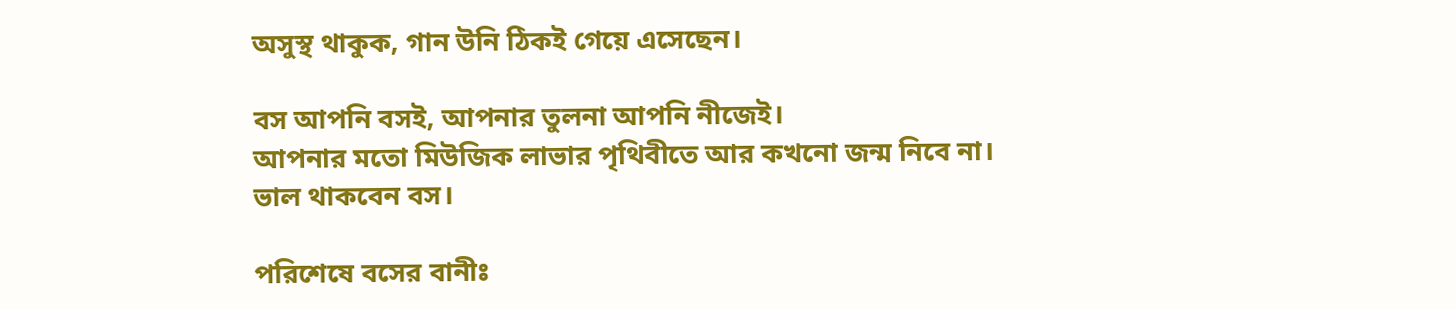অসুস্থ থাকুক, গান উনি ঠিকই গেয়ে এসেছেন।

বস আপনি বসই, আপনার তুলনা আপনি নীজেই।
আপনার মতো মিউজিক লাভার পৃথিবীতে আর কখনো জন্ম নিবে না।
ভাল থাকবেন বস।

পরিশেষে বসের বানীঃ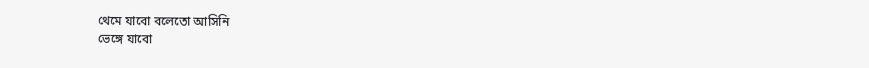থেমে যাবো বলেতো আসিনি
ভেঙ্গে যাবো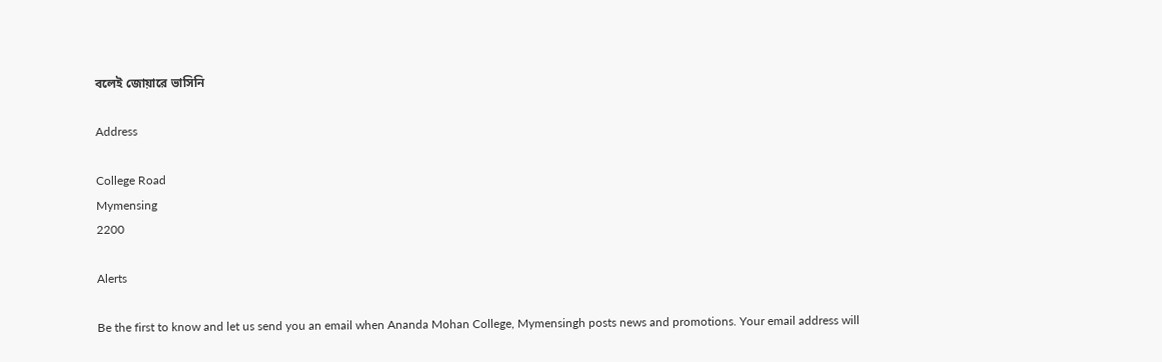বলেই জোয়ারে ভাসিনি

Address

College Road
Mymensing
2200

Alerts

Be the first to know and let us send you an email when Ananda Mohan College, Mymensingh posts news and promotions. Your email address will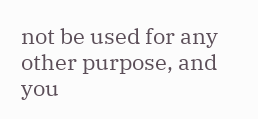not be used for any other purpose, and you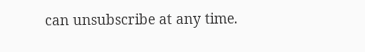can unsubscribe at any time.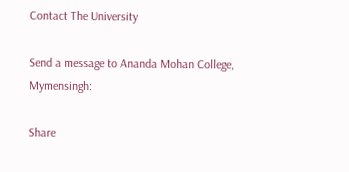Contact The University

Send a message to Ananda Mohan College, Mymensingh:

Share